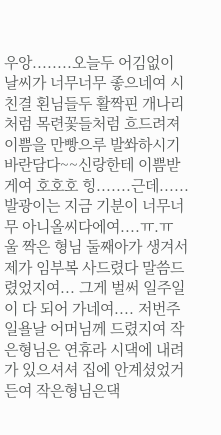우앙........오늘두 어김없이 날씨가 너무너무 좋으네여 시친결 횐님들두 활짝핀 개나리처럼 목련꽃들처럼 흐드려져 이쁨을 만빵으루 발쏴하시기 바란담다~~신랑한테 이쁨받게여 호호호 힝.......근데......발광이는 지금 기분이 너무너무 아니올씨다에여....ㅠ.ㅠ 울 짝은 형님 둘째아가 생겨서 제가 임부복 사드렸다 말씀드렸었지여... 그게 벌써 일주일이 다 되어 가네여.... 저번주 일욜날 어머님께 드렸지여 작은형님은 연휴라 시댁에 내려가 있으셔셔 집에 안계셨었거든여 작은형님은댁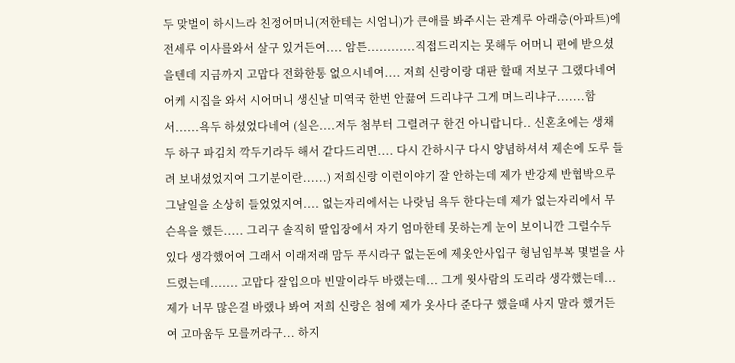두 맞벌이 하시느라 친정어머니(저한테는 시엄니)가 큰애를 봐주시는 관계루 아래층(아파트)에 전세루 이사를와서 살구 있거든여.... 암튼............직접드리지는 못해두 어머니 편에 받으셨을텐데 지금까지 고맙다 전화한통 없으시네여.... 저희 신랑이랑 대판 할때 저보구 그랬다네여 어케 시집을 와서 시어머니 생신날 미역국 한번 안끓여 드리냐구 그게 며느리냐구.......함서......욕두 하셨었다네여 (실은....저두 첨부터 그렬려구 한건 아니랍니다.. 신혼초에는 생채두 하구 파김치 깍두기라두 해서 같다드리면.... 다시 간하시구 다시 양념하셔셔 제손에 도루 들려 보내셨었지여 그기분이란......) 저희신랑 이런이야기 잘 안하는데 제가 반강제 반협박으루 그날일을 소상히 들었었지여.... 없는자리에서는 나랏님 욕두 한다는데 제가 없는자리에서 무슨욕을 했든..... 그리구 솔직히 딸입장에서 자기 엄마한테 못하는게 눈이 보이니깐 그럴수두 있다 생각했어여 그래서 이래저래 맘두 푸시라구 없는돈에 제옷안사입구 형님임부복 몇벌을 사드렸는데....... 고맙다 잘입으마 빈말이라두 바랬는데... 그게 윗사람의 도리라 생각했는데... 제가 너무 많은걸 바랬나 봐여 저희 신랑은 첨에 제가 옷사다 준다구 했을때 사지 말라 했거든여 고마움두 모를꺼라구... 하지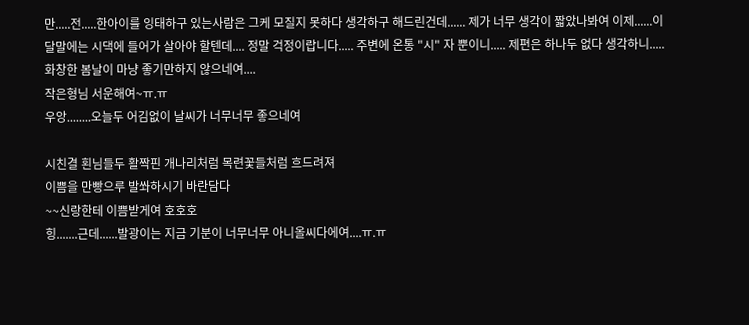만.....전.....한아이를 잉태하구 있는사람은 그케 모질지 못하다 생각하구 해드린건데...... 제가 너무 생각이 짧았나봐여 이제......이달말에는 시댁에 들어가 살아야 할텐데.... 정말 걱정이랍니다..... 주변에 온통 "시" 자 뿐이니..... 제편은 하나두 없다 생각하니..... 화창한 봄날이 마냥 좋기만하지 않으네여....
작은형님 서운해여~ㅠ.ㅠ
우앙........오늘두 어김없이 날씨가 너무너무 좋으네여

시친결 횐님들두 활짝핀 개나리처럼 목련꽃들처럼 흐드려져
이쁨을 만빵으루 발쏴하시기 바란담다
~~신랑한테 이쁨받게여 호호호
힝.......근데......발광이는 지금 기분이 너무너무 아니올씨다에여....ㅠ.ㅠ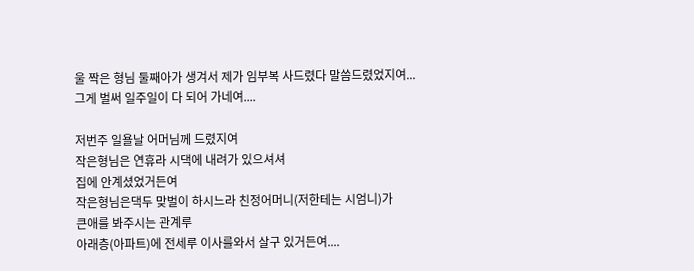울 짝은 형님 둘째아가 생겨서 제가 임부복 사드렸다 말씀드렸었지여...
그게 벌써 일주일이 다 되어 가네여....

저번주 일욜날 어머님께 드렸지여
작은형님은 연휴라 시댁에 내려가 있으셔셔
집에 안계셨었거든여
작은형님은댁두 맞벌이 하시느라 친정어머니(저한테는 시엄니)가
큰애를 봐주시는 관계루
아래층(아파트)에 전세루 이사를와서 살구 있거든여....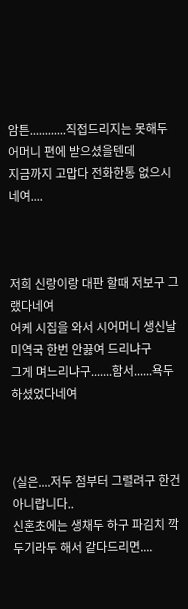암튼............직접드리지는 못해두 어머니 편에 받으셨을텐데
지금까지 고맙다 전화한통 없으시네여....



저희 신랑이랑 대판 할때 저보구 그랬다네여
어케 시집을 와서 시어머니 생신날 미역국 한번 안끓여 드리냐구
그게 며느리냐구.......함서......욕두 하셨었다네여



(실은....저두 첨부터 그렬려구 한건 아니랍니다..
신혼초에는 생채두 하구 파김치 깍두기라두 해서 같다드리면....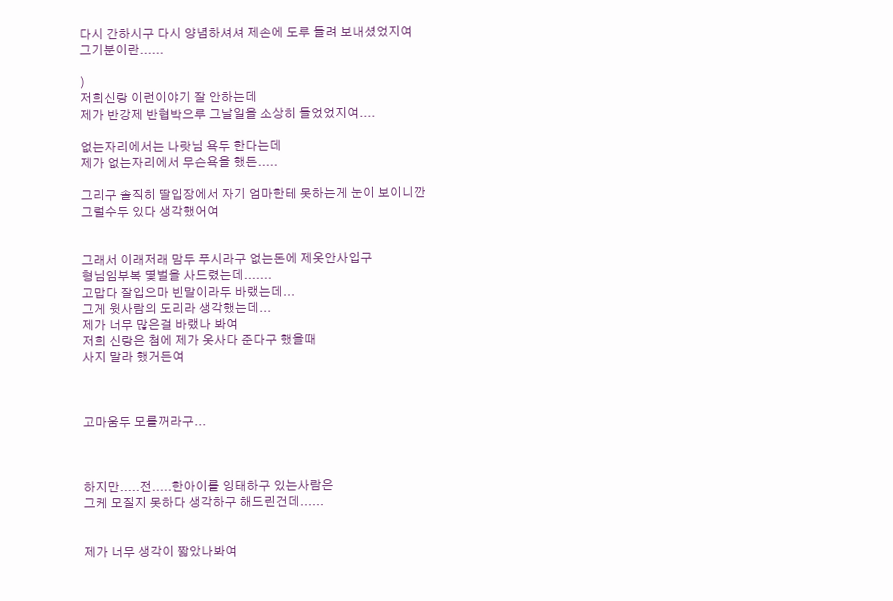다시 간하시구 다시 양념하셔셔 제손에 도루 들려 보내셨었지여
그기분이란......

)
저희신랑 이런이야기 잘 안하는데
제가 반강제 반협박으루 그날일을 소상히 들었었지여....

없는자리에서는 나랏님 욕두 한다는데
제가 없는자리에서 무슨욕을 했든.....

그리구 솔직히 딸입장에서 자기 엄마한테 못하는게 눈이 보이니깐
그럴수두 있다 생각했어여


그래서 이래저래 맘두 푸시라구 없는돈에 제옷안사입구
형님임부복 몇벌을 사드렸는데.......
고맙다 잘입으마 빈말이라두 바랬는데...
그게 윗사람의 도리라 생각했는데...
제가 너무 많은걸 바랬나 봐여
저희 신랑은 첨에 제가 옷사다 준다구 했을때
사지 말라 했거든여



고마움두 모를꺼라구...



하지만.....전.....한아이를 잉태하구 있는사람은
그케 모질지 못하다 생각하구 해드린건데......


제가 너무 생각이 짧았나봐여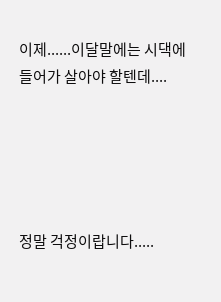이제......이달말에는 시댁에 들어가 살아야 할텐데....





정말 걱정이랍니다.....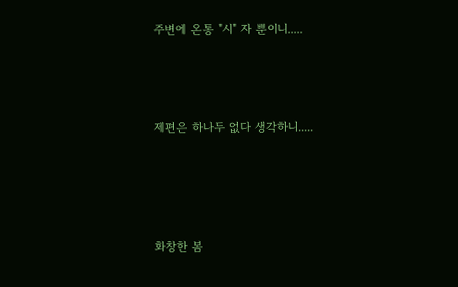주변에 온통 "시" 자 뿐이니.....




제편은 하나두 없다 생각하니.....





화창한 봄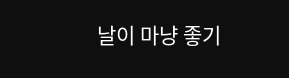날이 마냥 좋기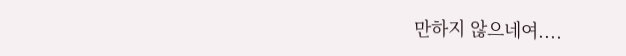만하지 않으네여....